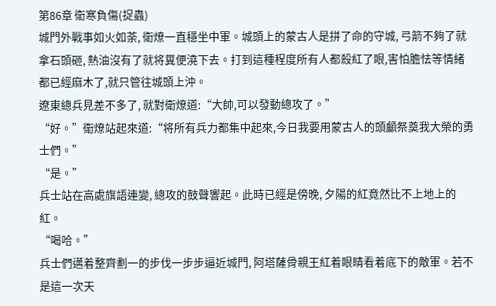第86章 衛寒負傷(捉蟲)
城門外戰事如火如荼, 衛燎一直穩坐中軍。城頭上的蒙古人是拼了命的守城, 弓箭不夠了就拿石頭砸, 熱油沒有了就将糞便澆下去。打到這種程度所有人都殺紅了眼,害怕膽怯等情緒都已經麻木了,就只管往城頭上沖。
遼東總兵見差不多了, 就對衛燎道:“大帥,可以發動總攻了。”
“好。”衛燎站起來道:“将所有兵力都集中起來,今日我要用蒙古人的頭顱祭奠我大榮的勇士們。”
“是。”
兵士站在高處旗語連變, 總攻的鼓聲響起。此時已經是傍晚, 夕陽的紅竟然比不上地上的紅。
“喝哈。”
兵士們邁着整齊劃一的步伐一步步逼近城門, 阿塔薩骨親王紅着眼睛看着底下的敵軍。若不是這一次天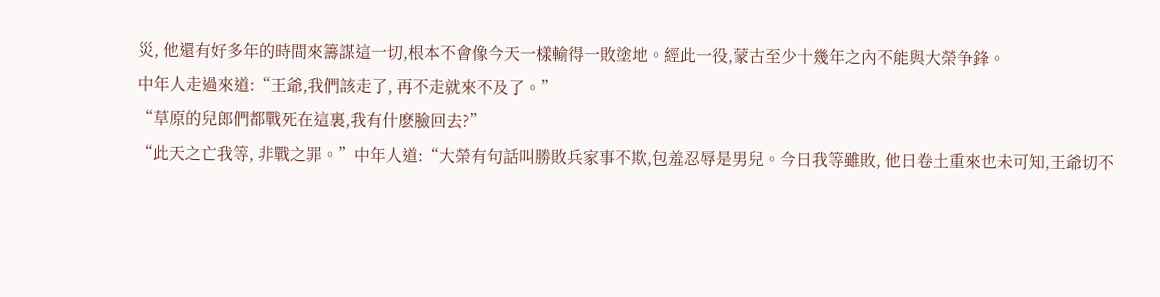災, 他還有好多年的時間來籌謀這一切,根本不會像今天一樣輸得一敗塗地。經此一役,蒙古至少十幾年之內不能與大榮争鋒。
中年人走過來道:“王爺,我們該走了, 再不走就來不及了。”
“草原的兒郎們都戰死在這裏,我有什麽臉回去?”
“此天之亡我等, 非戰之罪。”中年人道:“大榮有句話叫勝敗兵家事不欺,包羞忍辱是男兒。今日我等雖敗, 他日卷土重來也未可知,王爺切不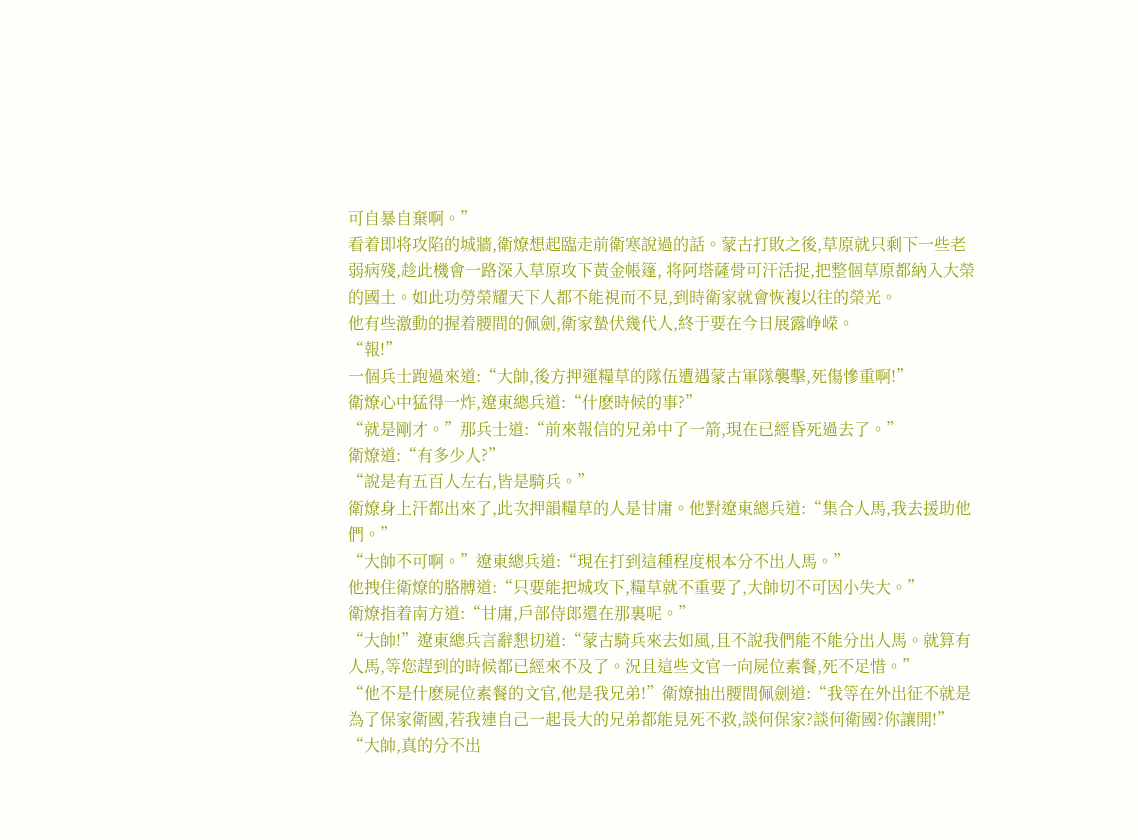可自暴自棄啊。”
看着即将攻陷的城牆,衛燎想起臨走前衛寒說過的話。蒙古打敗之後,草原就只剩下一些老弱病殘,趁此機會一路深入草原攻下黃金帳篷, 将阿塔薩骨可汗活捉,把整個草原都納入大榮的國土。如此功勞榮耀天下人都不能視而不見,到時衛家就會恢複以往的榮光。
他有些激動的握着腰間的佩劍,衛家蟄伏幾代人,終于要在今日展露峥嵘。
“報!”
一個兵士跑過來道:“大帥,後方押運糧草的隊伍遭遇蒙古軍隊襲擊,死傷慘重啊!”
衛燎心中猛得一炸,遼東總兵道:“什麽時候的事?”
“就是剛才。”那兵士道:“前來報信的兄弟中了一箭,現在已經昏死過去了。”
衛燎道:“有多少人?”
“說是有五百人左右,皆是騎兵。”
衛燎身上汗都出來了,此次押韻糧草的人是甘庸。他對遼東總兵道:“集合人馬,我去援助他們。”
“大帥不可啊。”遼東總兵道:“現在打到這種程度根本分不出人馬。”
他拽住衛燎的胳膊道:“只要能把城攻下,糧草就不重要了,大帥切不可因小失大。”
衛燎指着南方道:“甘庸,戶部侍郎還在那裏呢。”
“大帥!”遼東總兵言辭懇切道:“蒙古騎兵來去如風,且不說我們能不能分出人馬。就算有人馬,等您趕到的時候都已經來不及了。況且這些文官一向屍位素餐,死不足惜。”
“他不是什麽屍位素餐的文官,他是我兄弟!”衛燎抽出腰間佩劍道:“我等在外出征不就是為了保家衛國,若我連自己一起長大的兄弟都能見死不救,談何保家?談何衛國?你讓開!”
“大帥,真的分不出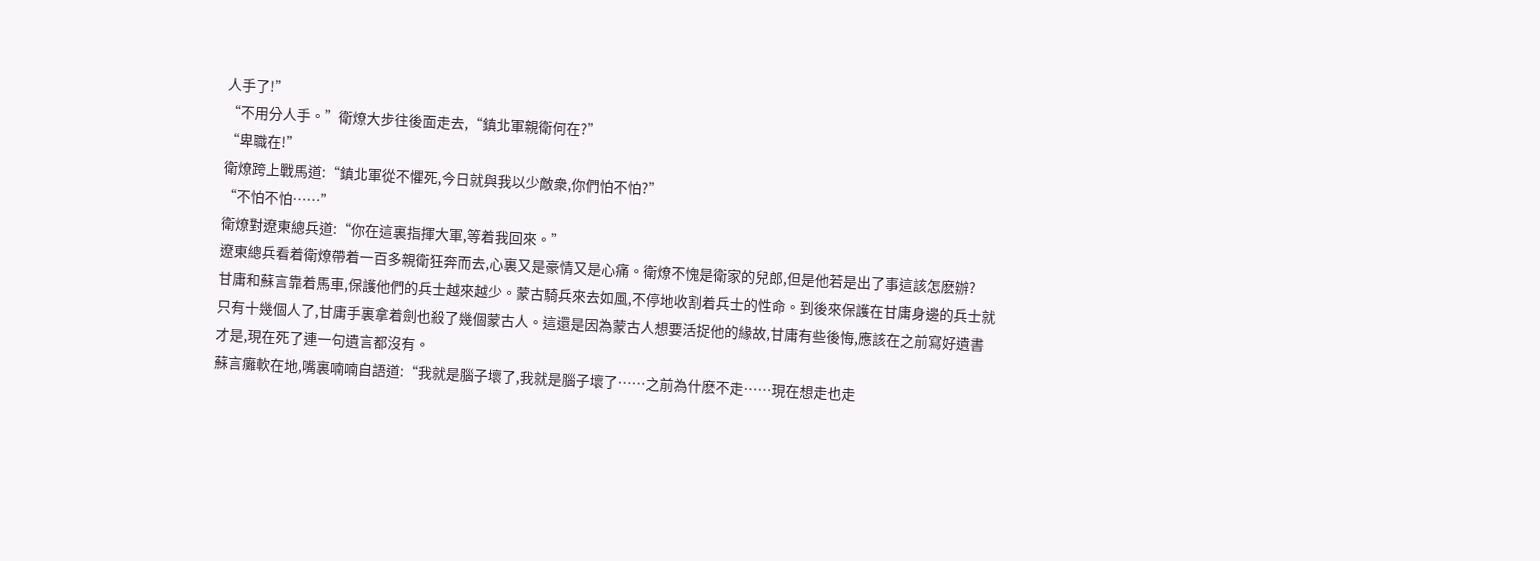人手了!”
“不用分人手。”衛燎大步往後面走去,“鎮北軍親衛何在?”
“卑職在!”
衛燎跨上戰馬道:“鎮北軍從不懼死,今日就與我以少敵衆,你們怕不怕?”
“不怕不怕……”
衛燎對遼東總兵道:“你在這裏指揮大軍,等着我回來。”
遼東總兵看着衛燎帶着一百多親衛狂奔而去,心裏又是豪情又是心痛。衛燎不愧是衛家的兒郎,但是他若是出了事這該怎麽辦?
甘庸和蘇言靠着馬車,保護他們的兵士越來越少。蒙古騎兵來去如風,不停地收割着兵士的性命。到後來保護在甘庸身邊的兵士就只有十幾個人了,甘庸手裏拿着劍也殺了幾個蒙古人。這還是因為蒙古人想要活捉他的緣故,甘庸有些後悔,應該在之前寫好遺書才是,現在死了連一句遺言都沒有。
蘇言癱軟在地,嘴裏喃喃自語道:“我就是腦子壞了,我就是腦子壞了……之前為什麽不走……現在想走也走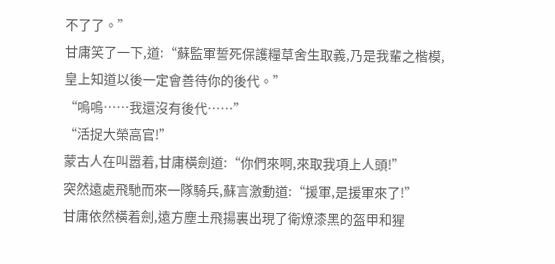不了了。”
甘庸笑了一下,道:“蘇監軍誓死保護糧草舍生取義,乃是我輩之楷模,皇上知道以後一定會善待你的後代。”
“嗚嗚……我還沒有後代……”
“活捉大榮高官!”
蒙古人在叫嚣着,甘庸橫劍道:“你們來啊,來取我項上人頭!”
突然遠處飛馳而來一隊騎兵,蘇言激動道:“援軍,是援軍來了!”
甘庸依然橫着劍,遠方塵土飛揚裏出現了衛燎漆黑的盔甲和猩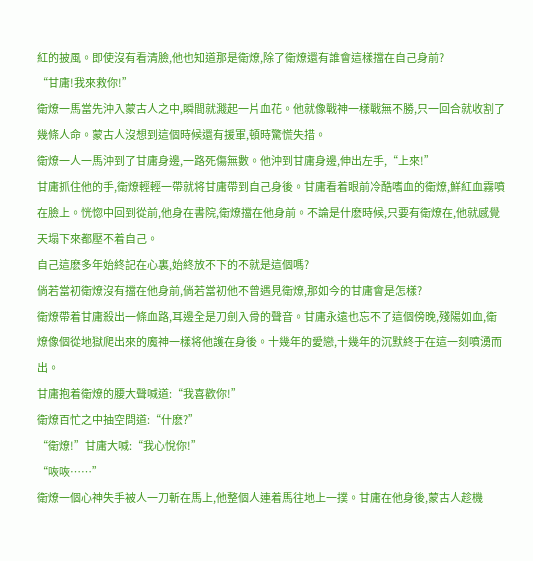紅的披風。即使沒有看清臉,他也知道那是衛燎,除了衛燎還有誰會這樣擋在自己身前?
“甘庸!我來救你!”
衛燎一馬當先沖入蒙古人之中,瞬間就濺起一片血花。他就像戰神一樣戰無不勝,只一回合就收割了幾條人命。蒙古人沒想到這個時候還有援軍,頓時驚慌失措。
衛燎一人一馬沖到了甘庸身邊,一路死傷無數。他沖到甘庸身邊,伸出左手,“上來!”
甘庸抓住他的手,衛燎輕輕一帶就将甘庸帶到自己身後。甘庸看着眼前冷酷嗜血的衛燎,鮮紅血霧噴在臉上。恍惚中回到從前,他身在書院,衛燎擋在他身前。不論是什麽時候,只要有衛燎在,他就感覺天塌下來都壓不着自己。
自己這麽多年始終記在心裏,始終放不下的不就是這個嗎?
倘若當初衛燎沒有擋在他身前,倘若當初他不曾遇見衛燎,那如今的甘庸會是怎樣?
衛燎帶着甘庸殺出一條血路,耳邊全是刀劍入骨的聲音。甘庸永遠也忘不了這個傍晚,殘陽如血,衛燎像個從地獄爬出來的魔神一樣将他護在身後。十幾年的愛戀,十幾年的沉默終于在這一刻噴湧而出。
甘庸抱着衛燎的腰大聲喊道:“我喜歡你!”
衛燎百忙之中抽空問道:“什麽?”
“衛燎!”甘庸大喊:“我心悅你!”
“咴咴……”
衛燎一個心神失手被人一刀斬在馬上,他整個人連着馬往地上一撲。甘庸在他身後,蒙古人趁機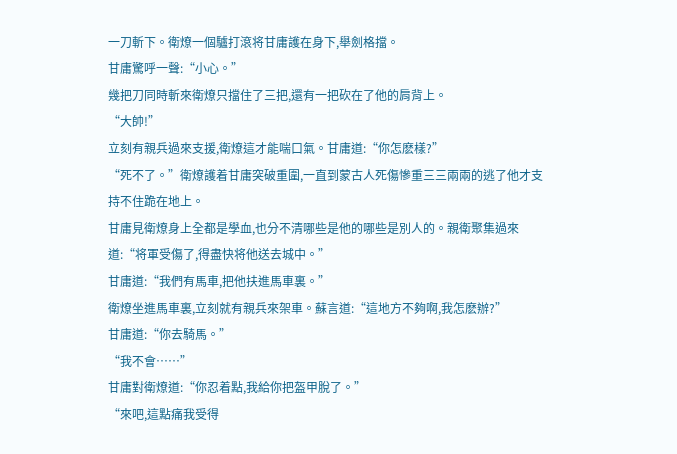一刀斬下。衛燎一個驢打滾将甘庸護在身下,舉劍格擋。
甘庸驚呼一聲:“小心。”
幾把刀同時斬來衛燎只擋住了三把,還有一把砍在了他的肩背上。
“大帥!”
立刻有親兵過來支援,衛燎這才能喘口氣。甘庸道:“你怎麽樣?”
“死不了。”衛燎護着甘庸突破重圍,一直到蒙古人死傷慘重三三兩兩的逃了他才支持不住跪在地上。
甘庸見衛燎身上全都是學血,也分不清哪些是他的哪些是別人的。親衛聚集過來道:“将軍受傷了,得盡快将他送去城中。”
甘庸道:“我們有馬車,把他扶進馬車裏。”
衛燎坐進馬車裏,立刻就有親兵來架車。蘇言道:“這地方不夠啊,我怎麽辦?”
甘庸道:“你去騎馬。”
“我不會……”
甘庸對衛燎道:“你忍着點,我給你把盔甲脫了。”
“來吧,這點痛我受得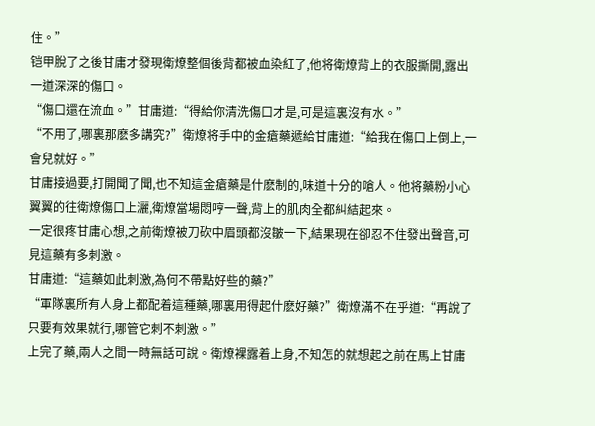住。”
铠甲脫了之後甘庸才發現衛燎整個後背都被血染紅了,他将衛燎背上的衣服撕開,露出一道深深的傷口。
“傷口還在流血。”甘庸道:“得給你清洗傷口才是,可是這裏沒有水。”
“不用了,哪裏那麽多講究?”衛燎将手中的金瘡藥遞給甘庸道:“給我在傷口上倒上,一會兒就好。”
甘庸接過要,打開聞了聞,也不知這金瘡藥是什麽制的,味道十分的嗆人。他将藥粉小心翼翼的往衛燎傷口上灑,衛燎當場悶哼一聲,背上的肌肉全都糾結起來。
一定很疼甘庸心想,之前衛燎被刀砍中眉頭都沒皺一下,結果現在卻忍不住發出聲音,可見這藥有多刺激。
甘庸道:“這藥如此刺激,為何不帶點好些的藥?”
“軍隊裏所有人身上都配着這種藥,哪裏用得起什麽好藥?”衛燎滿不在乎道:“再說了只要有效果就行,哪管它刺不刺激。”
上完了藥,兩人之間一時無話可說。衛燎裸露着上身,不知怎的就想起之前在馬上甘庸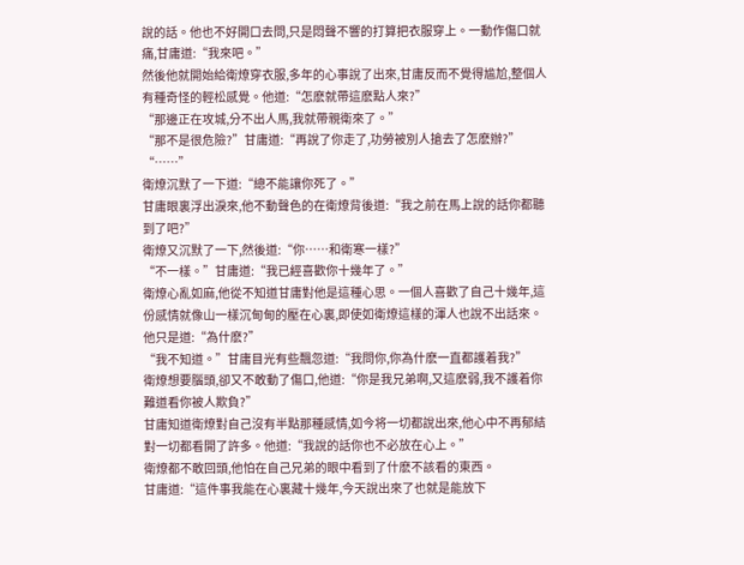說的話。他也不好開口去問,只是悶聲不響的打算把衣服穿上。一動作傷口就痛,甘庸道:“我來吧。”
然後他就開始給衛燎穿衣服,多年的心事說了出來,甘庸反而不覺得尴尬,整個人有種奇怪的輕松感覺。他道:“怎麽就帶這麽點人來?”
“那邊正在攻城,分不出人馬,我就帶親衛來了。”
“那不是很危險?”甘庸道:“再說了你走了,功勞被別人搶去了怎麽辦?”
“……”
衛燎沉默了一下道:“總不能讓你死了。”
甘庸眼裏浮出淚來,他不動聲色的在衛燎背後道:“我之前在馬上說的話你都聽到了吧?”
衛燎又沉默了一下,然後道:“你……和衛寒一樣?”
“不一樣。”甘庸道:“我已經喜歡你十幾年了。”
衛燎心亂如麻,他從不知道甘庸對他是這種心思。一個人喜歡了自己十幾年,這份感情就像山一樣沉甸甸的壓在心裏,即使如衛燎這樣的渾人也說不出話來。
他只是道:“為什麽?”
“我不知道。”甘庸目光有些飄忽道:“我問你,你為什麽一直都護着我?”
衛燎想要腦頭,卻又不敢動了傷口,他道:“你是我兄弟啊,又這麽弱,我不護着你難道看你被人欺負?”
甘庸知道衛燎對自己沒有半點那種感情,如今将一切都說出來,他心中不再郁結對一切都看開了許多。他道:“我說的話你也不必放在心上。”
衛燎都不敢回頭,他怕在自己兄弟的眼中看到了什麽不該看的東西。
甘庸道:“這件事我能在心裏藏十幾年,今天說出來了也就是能放下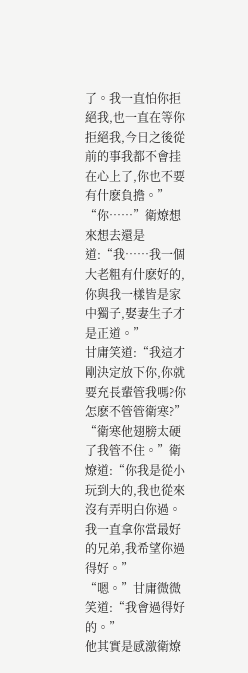了。我一直怕你拒絕我,也一直在等你拒絕我,今日之後從前的事我都不會挂在心上了,你也不要有什麽負擔。”
“你……”衛燎想來想去還是道:“我……我一個大老粗有什麽好的,你與我一樣皆是家中獨子,娶妻生子才是正道。”
甘庸笑道:“我這才剛決定放下你,你就要充長輩管我嗎?你怎麽不管管衛寒?”
“衛寒他翅膀太硬了我管不住。”衛燎道:“你我是從小玩到大的,我也從來沒有弄明白你過。我一直拿你當最好的兄弟,我希望你過得好。”
“嗯。”甘庸微微笑道:“我會過得好的。”
他其實是感激衛燎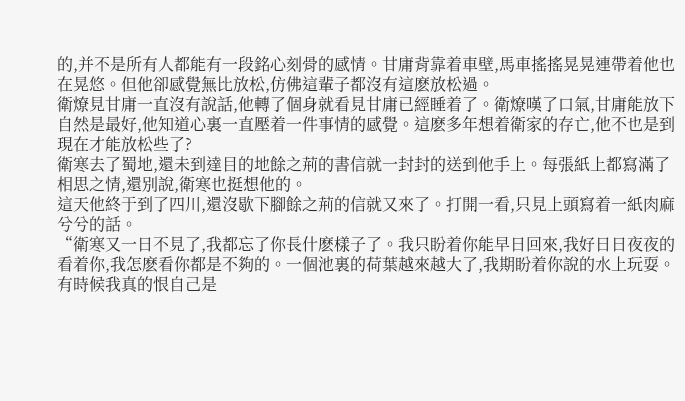的,并不是所有人都能有一段銘心刻骨的感情。甘庸背靠着車壁,馬車搖搖晃晃連帶着他也在晃悠。但他卻感覺無比放松,仿佛這輩子都沒有這麽放松過。
衛燎見甘庸一直沒有說話,他轉了個身就看見甘庸已經睡着了。衛燎嘆了口氣,甘庸能放下自然是最好,他知道心裏一直壓着一件事情的感覺。這麽多年想着衛家的存亡,他不也是到現在才能放松些了?
衛寒去了蜀地,還未到達目的地餘之荊的書信就一封封的送到他手上。每張紙上都寫滿了相思之情,還別說,衛寒也挺想他的。
這天他終于到了四川,還沒歇下腳餘之荊的信就又來了。打開一看,只見上頭寫着一紙肉麻兮兮的話。
“衛寒又一日不見了,我都忘了你長什麽樣子了。我只盼着你能早日回來,我好日日夜夜的看着你,我怎麽看你都是不夠的。一個池裏的荷葉越來越大了,我期盼着你說的水上玩耍。
有時候我真的恨自己是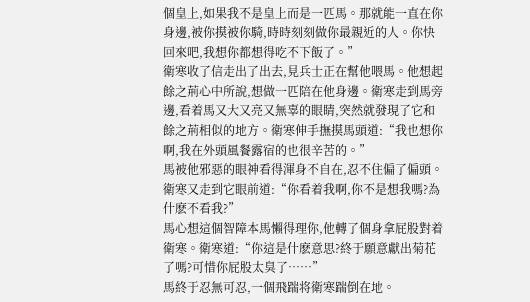個皇上,如果我不是皇上而是一匹馬。那就能一直在你身邊,被你摸被你騎,時時刻刻做你最親近的人。你快回來吧,我想你都想得吃不下飯了。”
衛寒收了信走出了出去,見兵士正在幫他喂馬。他想起餘之荊心中所說,想做一匹陪在他身邊。衛寒走到馬旁邊,看着馬又大又亮又無辜的眼睛,突然就發現了它和餘之荊相似的地方。衛寒伸手撫摸馬頭道:“我也想你啊,我在外頭風餐露宿的也很辛苦的。”
馬被他邪惡的眼神看得渾身不自在,忍不住偏了偏頭。衛寒又走到它眼前道:“你看着我啊,你不是想我嗎?為什麽不看我?”
馬心想這個智障本馬懶得理你,他轉了個身拿屁股對着衛寒。衛寒道:“你這是什麽意思?終于願意獻出菊花了嗎?可惜你屁股太臭了……”
馬終于忍無可忍,一個飛踹将衛寒踹倒在地。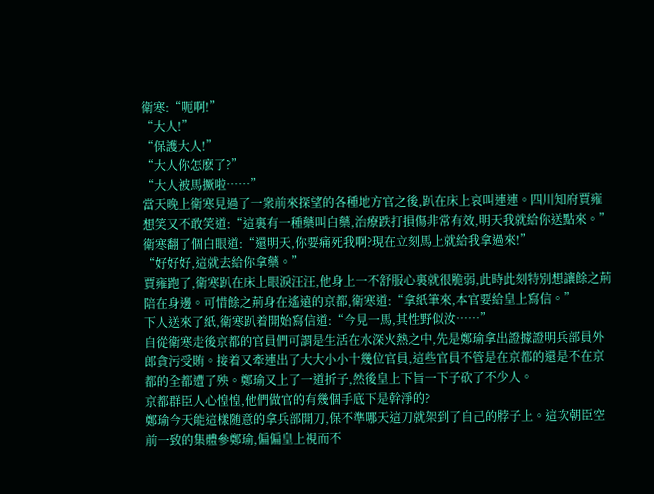衛寒:“呃啊!”
“大人!”
“保護大人!”
“大人你怎麽了?”
“大人被馬撅啦……”
當天晚上衛寒見過了一衆前來探望的各種地方官之後,趴在床上哀叫連連。四川知府賈雍想笑又不敢笑道:“這裏有一種藥叫白藥,治療跌打損傷非常有效,明天我就給你送點來。”
衛寒翻了個白眼道:“還明天,你要痛死我啊?現在立刻馬上就給我拿過來!”
“好好好,這就去給你拿藥。”
賈雍跑了,衛寒趴在床上眼淚汪汪,他身上一不舒服心裏就很脆弱,此時此刻特別想讓餘之荊陪在身邊。可惜餘之荊身在遙遠的京都,衛寒道:“拿紙筆來,本官要給皇上寫信。”
下人送來了紙,衛寒趴着開始寫信道:“今見一馬,其性野似汝……”
自從衛寒走後京都的官員們可謂是生活在水深火熱之中,先是鄭瑜拿出證據證明兵部員外郎貪污受賄。接着又牽連出了大大小小十幾位官員,這些官員不管是在京都的還是不在京都的全都遭了殃。鄭瑜又上了一道折子,然後皇上下旨一下子砍了不少人。
京都群臣人心惶惶,他們做官的有幾個手底下是幹淨的?
鄭瑜今天能這樣随意的拿兵部開刀,保不準哪天這刀就架到了自己的脖子上。這次朝臣空前一致的集體參鄭瑜,偏偏皇上視而不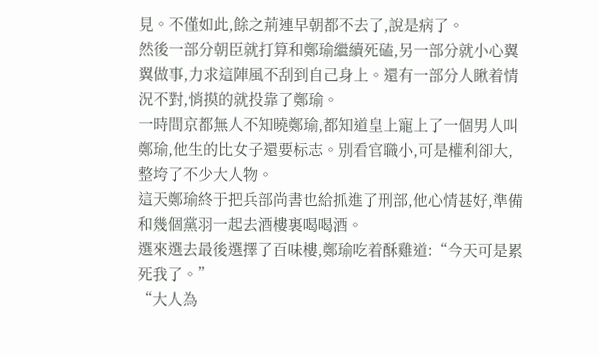見。不僅如此,餘之荊連早朝都不去了,說是病了。
然後一部分朝臣就打算和鄭瑜繼續死磕,另一部分就小心翼翼做事,力求這陣風不刮到自己身上。還有一部分人瞅着情況不對,悄摸的就投靠了鄭瑜。
一時間京都無人不知曉鄭瑜,都知道皇上寵上了一個男人叫鄭瑜,他生的比女子還要标志。別看官職小,可是權利卻大,整垮了不少大人物。
這天鄭瑜終于把兵部尚書也給抓進了刑部,他心情甚好,準備和幾個黨羽一起去酒樓裏喝喝酒。
選來選去最後選擇了百味樓,鄭瑜吃着酥雞道:“今天可是累死我了。”
“大人為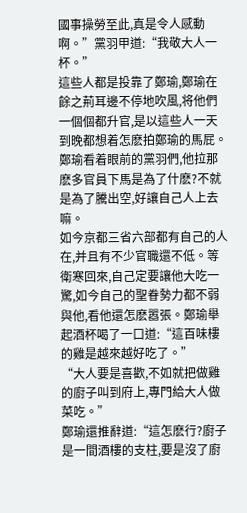國事操勞至此,真是令人感動啊。”黨羽甲道:“我敬大人一杯。”
這些人都是投靠了鄭瑜,鄭瑜在餘之荊耳邊不停地吹風,将他們一個個都升官,是以這些人一天到晚都想着怎麽拍鄭瑜的馬屁。鄭瑜看着眼前的黨羽們,他拉那麽多官員下馬是為了什麽?不就是為了騰出空,好讓自己人上去嘛。
如今京都三省六部都有自己的人在,并且有不少官職還不低。等衛寒回來,自己定要讓他大吃一驚,如今自己的聖眷勢力都不弱與他,看他還怎麽嚣張。鄭瑜舉起酒杯喝了一口道:“這百味樓的雞是越來越好吃了。”
“大人要是喜歡,不如就把做雞的廚子叫到府上,專門給大人做菜吃。”
鄭瑜還推辭道:“這怎麽行?廚子是一間酒樓的支柱,要是沒了廚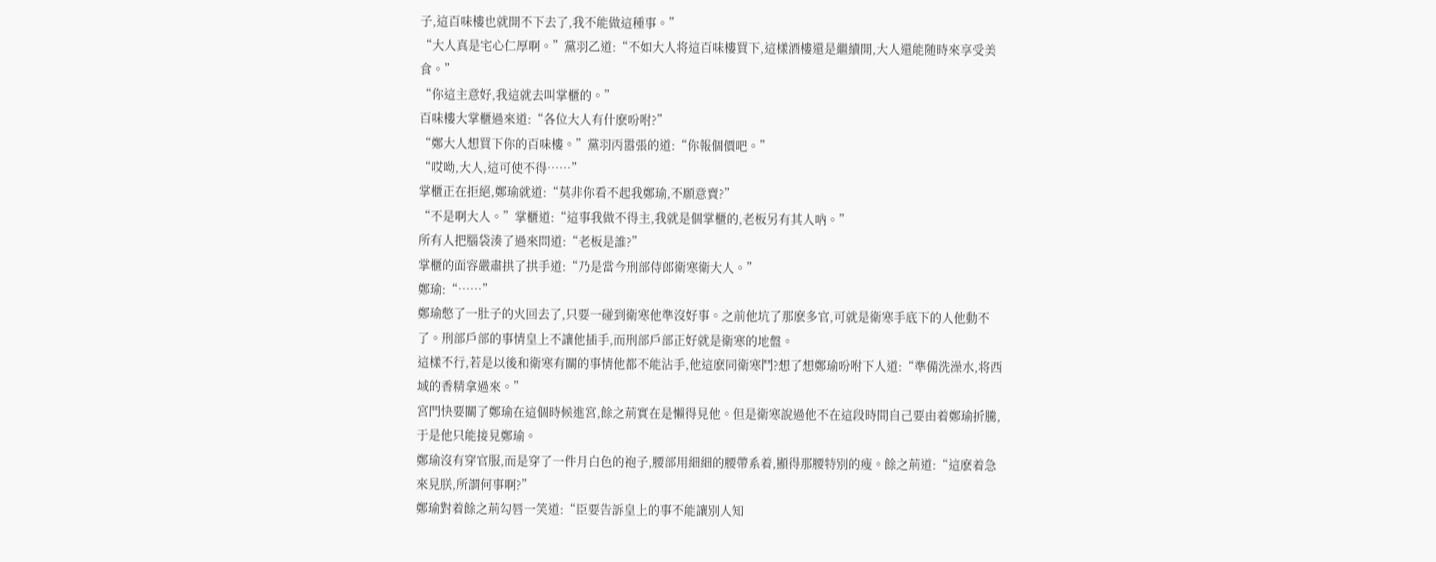子,這百味樓也就開不下去了,我不能做這種事。”
“大人真是宅心仁厚啊。”黨羽乙道:“不如大人将這百味樓買下,這樣酒樓還是繼續開,大人還能随時來享受美食。”
“你這主意好,我這就去叫掌櫃的。”
百味樓大掌櫃過來道:“各位大人有什麽吩咐?”
“鄭大人想買下你的百味樓。”黨羽丙嚣張的道:“你報個價吧。”
“哎呦,大人,這可使不得……”
掌櫃正在拒絕,鄭瑜就道:“莫非你看不起我鄭瑜,不願意賣?”
“不是啊大人。”掌櫃道:“這事我做不得主,我就是個掌櫃的,老板另有其人吶。”
所有人把腦袋湊了過來問道:“老板是誰?”
掌櫃的面容嚴肅拱了拱手道:“乃是當今刑部侍郎衛寒衛大人。”
鄭瑜:“……”
鄭瑜憋了一肚子的火回去了,只要一碰到衛寒他準沒好事。之前他坑了那麽多官,可就是衛寒手底下的人他動不了。刑部戶部的事情皇上不讓他插手,而刑部戶部正好就是衛寒的地盤。
這樣不行,若是以後和衛寒有關的事情他都不能沾手,他這麽同衛寒鬥?想了想鄭瑜吩咐下人道:“準備洗澡水,将西域的香精拿過來。”
宮門快要關了鄭瑜在這個時候進宮,餘之荊實在是懶得見他。但是衛寒說過他不在這段時間自己要由着鄭瑜折騰,于是他只能接見鄭瑜。
鄭瑜沒有穿官服,而是穿了一件月白色的袍子,腰部用細細的腰帶系着,顯得那腰特別的瘦。餘之荊道:“這麽着急來見朕,所謂何事啊?”
鄭瑜對着餘之荊勾唇一笑道:“臣要告訴皇上的事不能讓別人知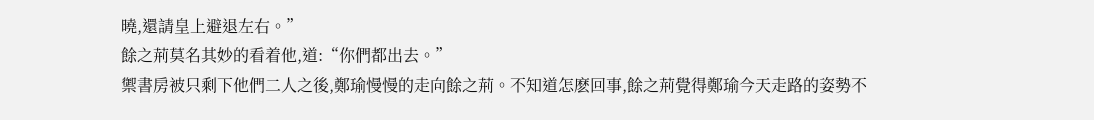曉,還請皇上避退左右。”
餘之荊莫名其妙的看着他,道:“你們都出去。”
禦書房被只剩下他們二人之後,鄭瑜慢慢的走向餘之荊。不知道怎麽回事,餘之荊覺得鄭瑜今天走路的姿勢不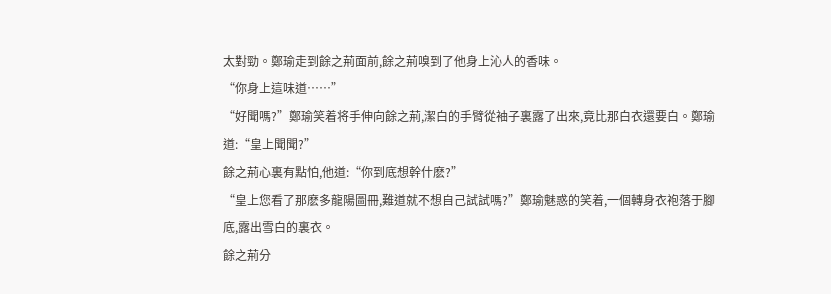太對勁。鄭瑜走到餘之荊面前,餘之荊嗅到了他身上沁人的香味。
“你身上這味道……”
“好聞嗎?”鄭瑜笑着将手伸向餘之荊,潔白的手臂從袖子裏露了出來,竟比那白衣還要白。鄭瑜道:“皇上聞聞?”
餘之荊心裏有點怕,他道:“你到底想幹什麽?”
“皇上您看了那麽多龍陽圖冊,難道就不想自己試試嗎?”鄭瑜魅惑的笑着,一個轉身衣袍落于腳底,露出雪白的裏衣。
餘之荊分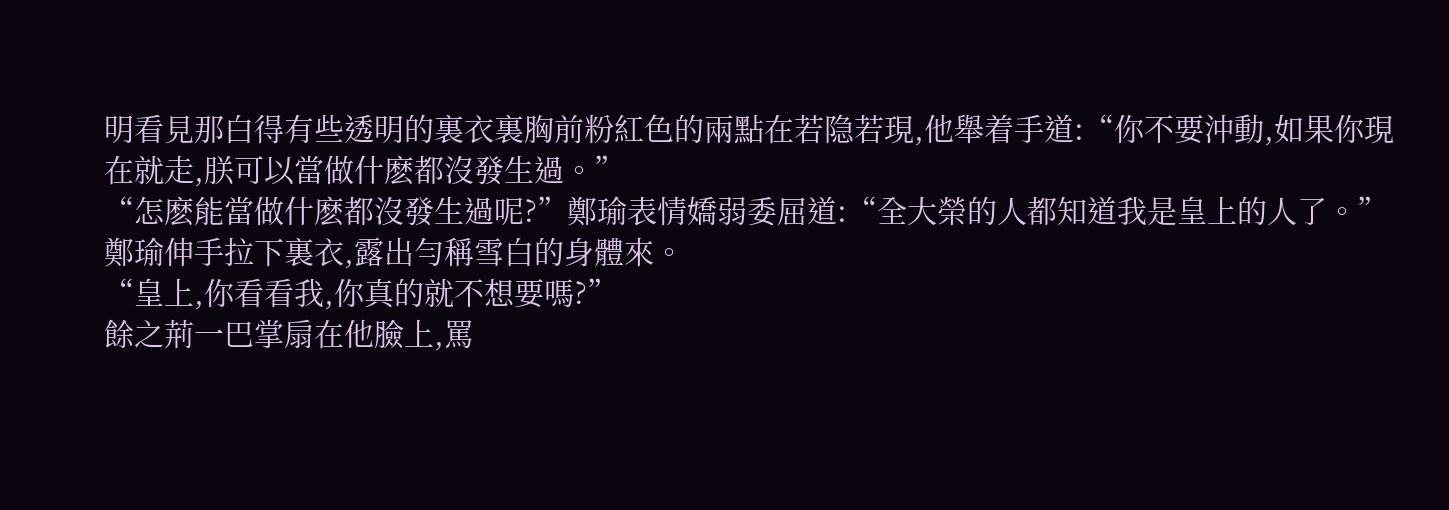明看見那白得有些透明的裏衣裏胸前粉紅色的兩點在若隐若現,他舉着手道:“你不要沖動,如果你現在就走,朕可以當做什麽都沒發生過。”
“怎麽能當做什麽都沒發生過呢?”鄭瑜表情嬌弱委屈道:“全大榮的人都知道我是皇上的人了。”
鄭瑜伸手拉下裏衣,露出勻稱雪白的身體來。
“皇上,你看看我,你真的就不想要嗎?”
餘之荊一巴掌扇在他臉上,罵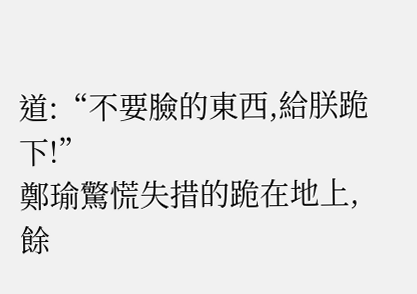道:“不要臉的東西,給朕跪下!”
鄭瑜驚慌失措的跪在地上,餘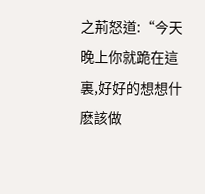之荊怒道:“今天晚上你就跪在這裏,好好的想想什麽該做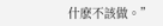什麽不該做。”